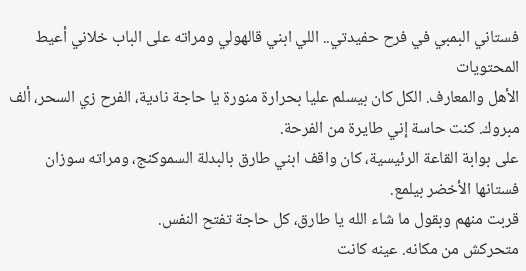فستاني البمبي في فرح حفيدتي.. اللي ابني قالهولي ومراته على الباب خلاني أعيط
المحتويات
الأهل والمعارف. الكل كان بيسلم عليا بحرارة منورة يا حاجة نادية، الفرح زي السحر، ألف مبروك. كنت حاسة إني طايرة من الفرحة.
على بوابة القاعة الرئيسية، كان واقف ابني طارق بالبدلة السموكنج، ومراته سوزان فستانها الأخضر بيلمع.
قربت منهم وبقول ما شاء الله يا طارق، كل حاجة تفتح النفس.
متحركش من مكانه. عينه كانت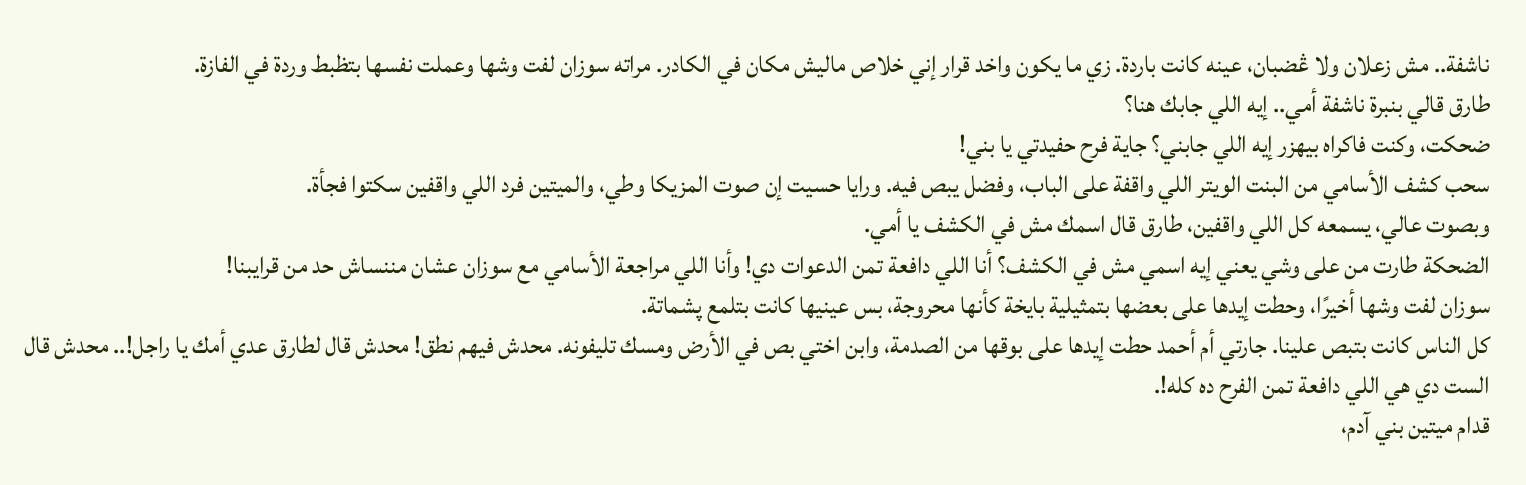ناشفة.. مش زعلان ولا ڠضبان، عينه كانت باردة. زي ما يكون واخد قرار إني خلاص ماليش مكان في الكادر. مراته سوزان لفت وشها وعملت نفسها بتظبط وردة في الفازة.
طارق قالي بنبرة ناشفة أمي.. إيه اللي جابك هنا؟
ضحكت، وكنت فاكراه بيهزر إيه اللي جابني؟ جاية فرح حفيدتي يا بني!
سحب كشف الأسامي من البنت الويتر اللي واقفة على الباب، وفضل يبص فيه. ورايا حسيت إن صوت المزيكا وطي، والميتين فرد اللي واقفين سكتوا فجأة.
وبصوت عالي، يسمعه كل اللي واقفين، طارق قال اسمك مش في الكشف يا أمي.
الضحكة طارت من على وشي يعني إيه اسمي مش في الكشف؟ أنا اللي دافعة تمن الدعوات دي! وأنا اللي مراجعة الأسامي مع سوزان عشان مننساش حد من قرايبنا!
سوزان لفت وشها أخيرًا، وحطت إيدها على بعضها بتمثيلية بايخة كأنها محروجة، بس عينيها كانت بتلمع پشماتة.
كل الناس كانت بتبص علينا. جارتي أم أحمد حطت إيدها على بوقها من الصدمة، وابن اختي بص في الأرض ومسك تليفونه. محدش فيهم نطق! محدش قال لطارق عدي أمك يا راجل!.. محدش قال الست دي هي اللي دافعة تمن الفرح ده كله!.
قدام ميتين بني آدم،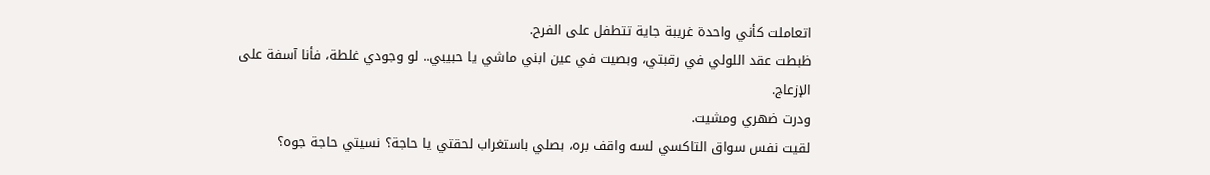اتعاملت كأني واحدة غريبة جاية تتطفل على الفرح.
ظبطت عقد اللولي في رقبتي، وبصيت في عين ابني ماشي يا حبيبي.. لو وجودي غلطة، فأنا آسفة على الإزعاج.
ودرت ضهري ومشيت.
لقيت نفس سواق التاكسي لسه واقف بره، بصلي باستغراب لحقتي يا حاجة؟ نسيتي حاجة جوه؟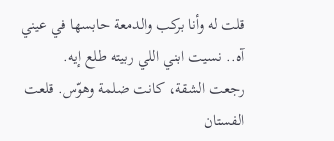قلت له وأنا بركب والدمعة حابسها في عيني آه.. نسيت ابني اللي ربيته طلع إيه.
رجعت الشقة، كانت ضلمة وهوّس. قلعت الفستان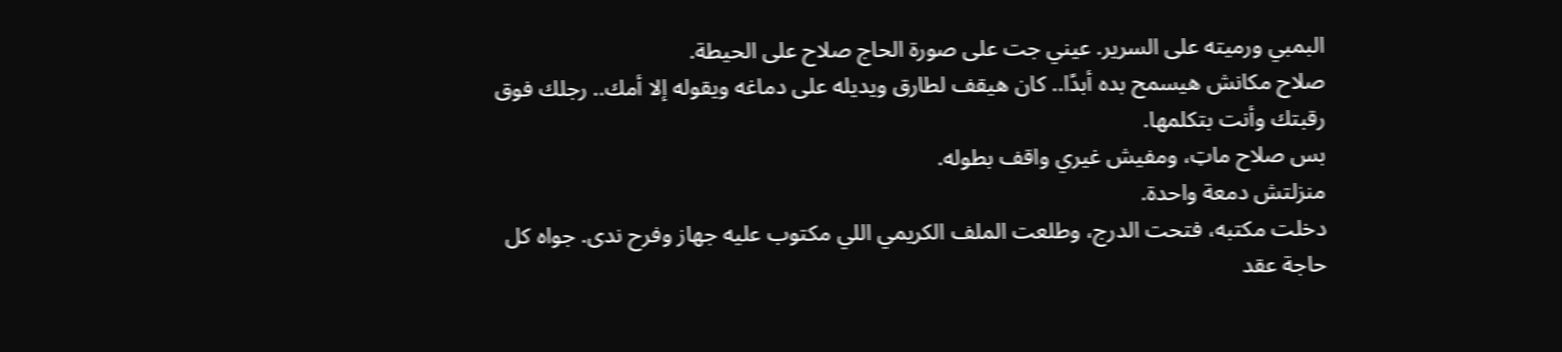البمبي ورميته على السرير. عيني جت على صورة الحاج صلاح على الحيطة.
صلاح مكانش هيسمح بده أبدًا.. كان هيقف لطارق ويديله على دماغه ويقوله إلا أمك.. رجلك فوق رقبتك وأنت بتكلمها.
بس صلاح ماټ، ومفيش غيري واقف بطوله.
منزلتش دمعة واحدة.
دخلت مكتبه، فتحت الدرج، وطلعت الملف الكريمي اللي مكتوب عليه جهاز وفرح ندى. جواه كل حاجة عقد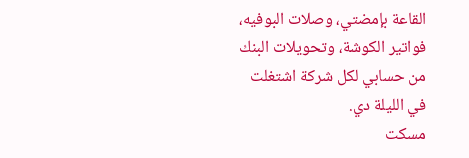القاعة بإمضتي، وصلات البوفيه، فواتير الكوشة، وتحويلات البنك من حسابي لكل شركة اشتغلت في الليلة دي.
مسكت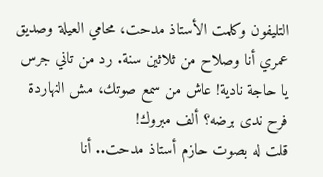التليفون وكلمت الأستاذ مدحت، محامي العيلة وصديق عمري أنا وصلاح من ثلاثين سنة. رد من تاني جرس
يا حاجة نادية! عاش من سمع صوتك، مش النهاردة فرح ندى برضه؟ ألف مبروك!
قلت له بصوت حازم أستاذ مدحت.. أنا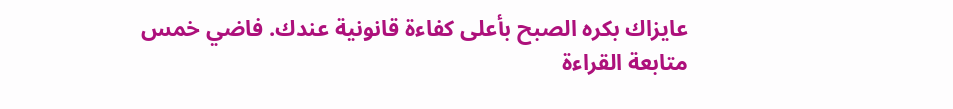عايزاك بكره الصبح بأعلى كفاءة قانونية عندك. فاضي خمس
متابعة القراءة